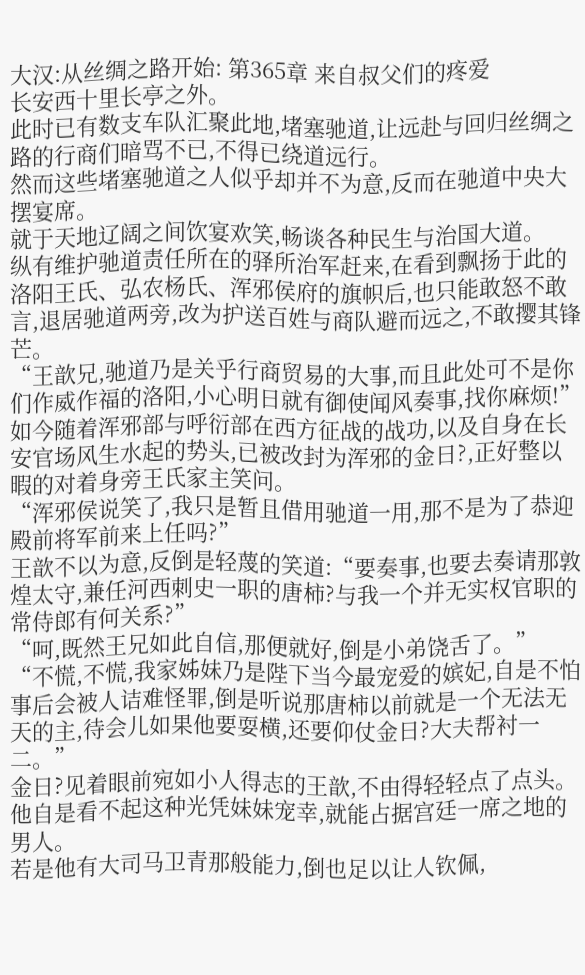大汉:从丝绸之路开始: 第365章 来自叔父们的疼爱
长安西十里长亭之外。
此时已有数支车队汇聚此地,堵塞驰道,让远赴与回归丝绸之路的行商们暗骂不已,不得已绕道远行。
然而这些堵塞驰道之人似乎却并不为意,反而在驰道中央大摆宴席。
就于天地辽阔之间饮宴欢笑,畅谈各种民生与治国大道。
纵有维护驰道责任所在的驿所治军赶来,在看到飘扬于此的洛阳王氏、弘农杨氏、浑邪侯府的旗帜后,也只能敢怒不敢言,退居驰道两旁,改为护送百姓与商队避而远之,不敢撄其锋芒。
“王歆兄,驰道乃是关乎行商贸易的大事,而且此处可不是你们作威作福的洛阳,小心明日就有御使闻风奏事,找你麻烦!”
如今随着浑邪部与呼衍部在西方征战的战功,以及自身在长安官场风生水起的势头,已被改封为浑邪的金日?,正好整以暇的对着身旁王氏家主笑问。
“浑邪侯说笑了,我只是暂且借用驰道一用,那不是为了恭迎殿前将军前来上任吗?”
王歆不以为意,反倒是轻蔑的笑道:“要奏事,也要去奏请那敦煌太守,兼任河西刺史一职的唐柿?与我一个并无实权官职的常侍郎有何关系?”
“呵,既然王兄如此自信,那便就好,倒是小弟饶舌了。”
“不慌,不慌,我家姊妹乃是陛下当今最宠爱的嫔妃,自是不怕事后会被人诘难怪罪,倒是听说那唐柿以前就是一个无法无天的主,待会儿如果他要耍横,还要仰仗金日?大夫帮衬一二。”
金日?见着眼前宛如小人得志的王歆,不由得轻轻点了点头。
他自是看不起这种光凭妹妹宠幸,就能占据宫廷一席之地的男人。
若是他有大司马卫青那般能力,倒也足以让人钦佩,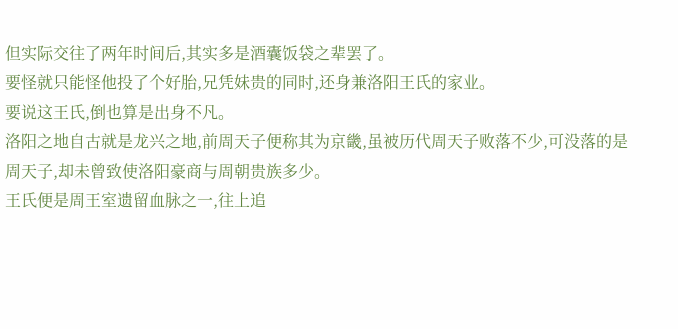但实际交往了两年时间后,其实多是酒囊饭袋之辈罢了。
要怪就只能怪他投了个好胎,兄凭妹贵的同时,还身兼洛阳王氏的家业。
要说这王氏,倒也算是出身不凡。
洛阳之地自古就是龙兴之地,前周天子便称其为京畿,虽被历代周天子败落不少,可没落的是周天子,却未曾致使洛阳豪商与周朝贵族多少。
王氏便是周王室遗留血脉之一,往上追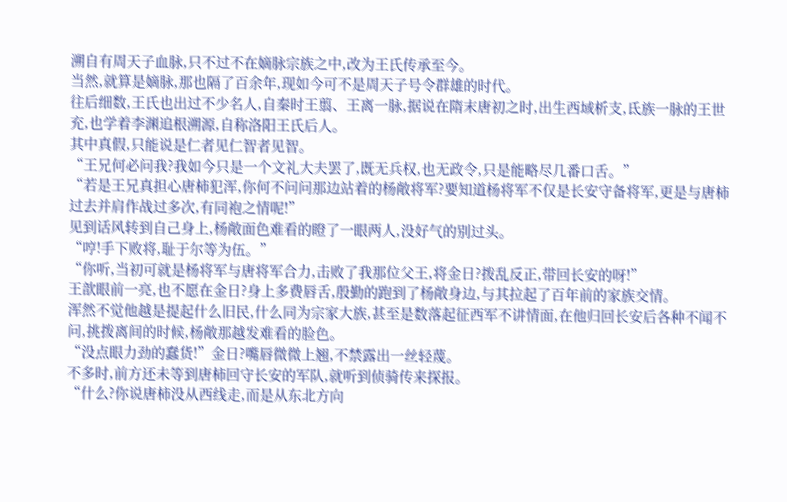溯自有周天子血脉,只不过不在嫡脉宗族之中,改为王氏传承至今。
当然,就算是嫡脉,那也隔了百余年,现如今可不是周天子号令群雄的时代。
往后细数,王氏也出过不少名人,自秦时王翦、王离一脉,据说在隋末唐初之时,出生西域析支,氐族一脉的王世充,也学着李渊追根溯源,自称洛阳王氏后人。
其中真假,只能说是仁者见仁智者见智。
“王兄何必问我?我如今只是一个文礼大夫罢了,既无兵权,也无政令,只是能略尽几番口舌。”
“若是王兄真担心唐柿犯浑,你何不问问那边站着的杨敞将军?要知道杨将军不仅是长安守备将军,更是与唐柿过去并肩作战过多次,有同袍之情呢!”
见到话风转到自己身上,杨敞面色难看的瞪了一眼两人,没好气的别过头。
“哼!手下败将,耻于尔等为伍。”
“你听,当初可就是杨将军与唐将军合力,击败了我那位父王,将金日?拨乱反正,带回长安的呀!”
王歆眼前一亮,也不愿在金日?身上多费唇舌,殷勤的跑到了杨敞身边,与其拉起了百年前的家族交情。
浑然不觉他越是提起什么旧民,什么同为宗家大族,甚至是数落起征西军不讲情面,在他归回长安后各种不闻不问,挑拨离间的时候,杨敞那越发难看的脸色。
“没点眼力劲的蠢货!”金日?嘴唇微微上翘,不禁露出一丝轻蔑。
不多时,前方还未等到唐柿回守长安的军队,就听到侦骑传来探报。
“什么?你说唐柿没从西线走,而是从东北方向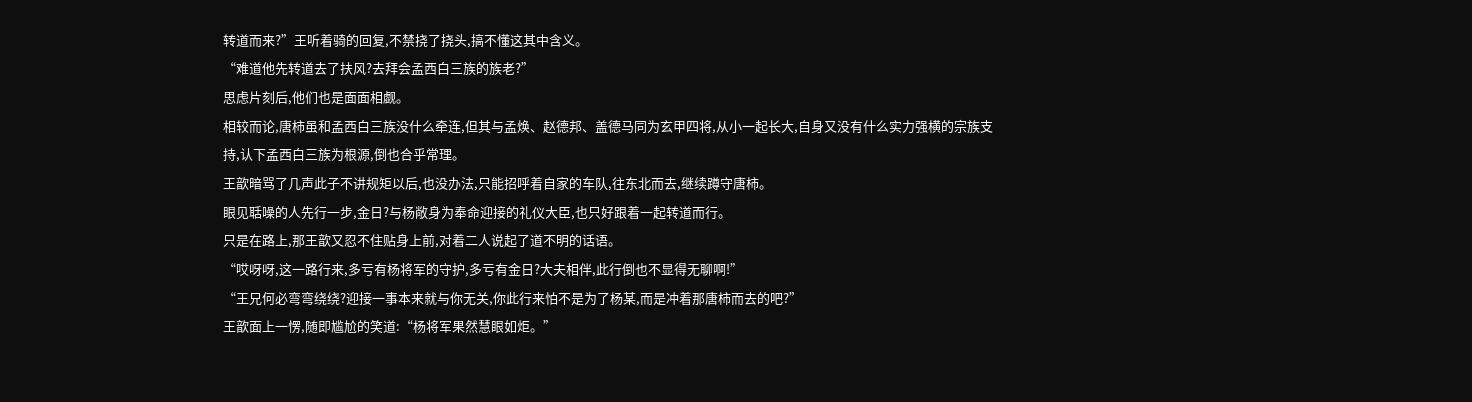转道而来?”王听着骑的回复,不禁挠了挠头,搞不懂这其中含义。
“难道他先转道去了扶风?去拜会孟西白三族的族老?”
思虑片刻后,他们也是面面相觑。
相较而论,唐柿虽和孟西白三族没什么牵连,但其与孟焕、赵德邦、盖德马同为玄甲四将,从小一起长大,自身又没有什么实力强横的宗族支持,认下孟西白三族为根源,倒也合乎常理。
王歆暗骂了几声此子不讲规矩以后,也没办法,只能招呼着自家的车队,往东北而去,继续蹲守唐柿。
眼见聒噪的人先行一步,金日?与杨敞身为奉命迎接的礼仪大臣,也只好跟着一起转道而行。
只是在路上,那王歆又忍不住贴身上前,对着二人说起了道不明的话语。
“哎呀呀,这一路行来,多亏有杨将军的守护,多亏有金日?大夫相伴,此行倒也不显得无聊啊!”
“王兄何必弯弯绕绕?迎接一事本来就与你无关,你此行来怕不是为了杨某,而是冲着那唐柿而去的吧?”
王歆面上一愣,随即尴尬的笑道:“杨将军果然慧眼如炬。”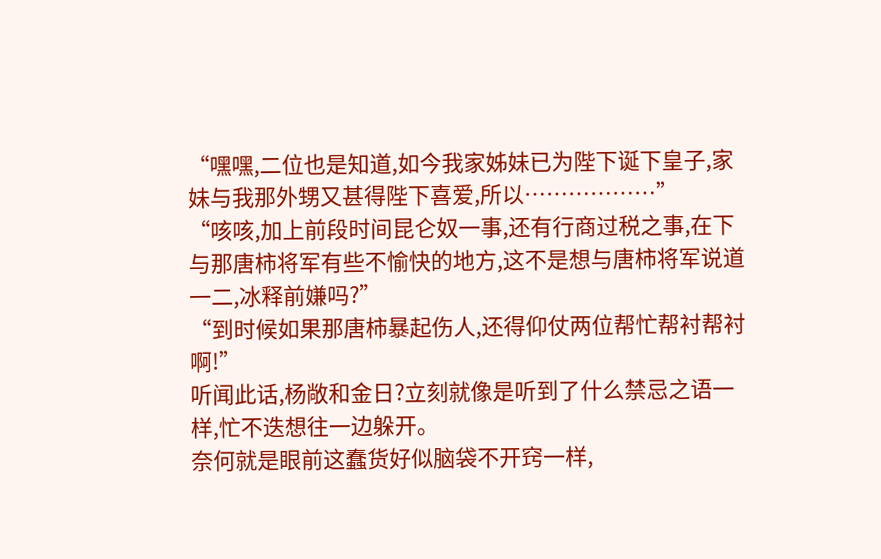“嘿嘿,二位也是知道,如今我家姊妹已为陛下诞下皇子,家妹与我那外甥又甚得陛下喜爱,所以………………”
“咳咳,加上前段时间昆仑奴一事,还有行商过税之事,在下与那唐柿将军有些不愉快的地方,这不是想与唐柿将军说道一二,冰释前嫌吗?”
“到时候如果那唐柿暴起伤人,还得仰仗两位帮忙帮衬帮衬啊!”
听闻此话,杨敞和金日?立刻就像是听到了什么禁忌之语一样,忙不迭想往一边躲开。
奈何就是眼前这蠢货好似脑袋不开窍一样,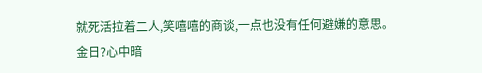就死活拉着二人,笑嘻嘻的商谈,一点也没有任何避嫌的意思。
金日?心中暗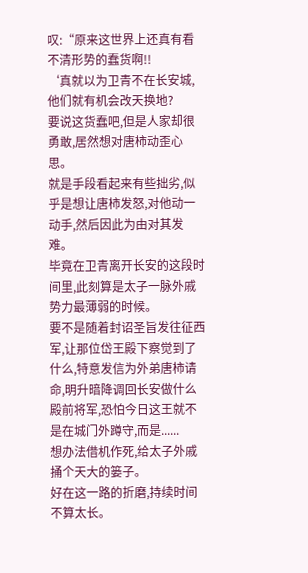叹:“原来这世界上还真有看不清形势的蠢货啊!!
‘真就以为卫青不在长安城,他们就有机会改天换地?
要说这货蠢吧,但是人家却很勇敢,居然想对唐柿动歪心思。
就是手段看起来有些拙劣,似乎是想让唐柿发怒,对他动一动手,然后因此为由对其发难。
毕竟在卫青离开长安的这段时间里,此刻算是太子一脉外戚势力最薄弱的时候。
要不是随着封诏圣旨发往征西军,让那位岱王殿下察觉到了什么,特意发信为外弟唐柿请命,明升暗降调回长安做什么殿前将军,恐怕今日这王就不是在城门外蹲守,而是......
想办法借机作死,给太子外戚捅个天大的篓子。
好在这一路的折磨,持续时间不算太长。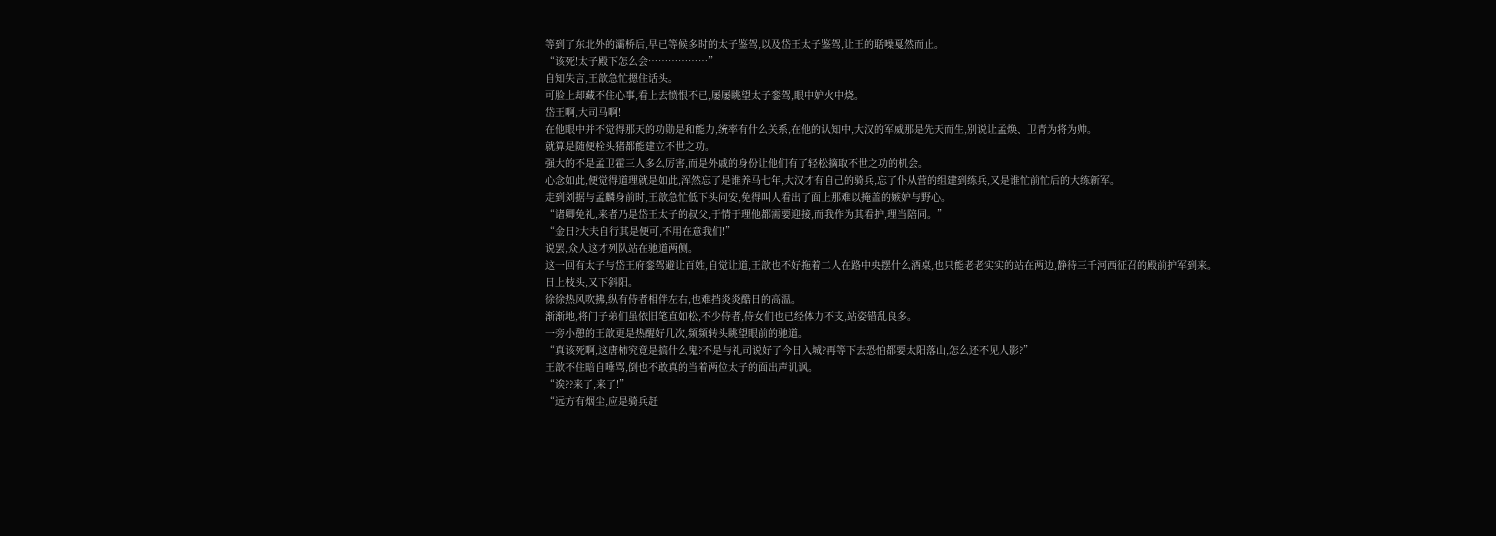等到了东北外的灞桥后,早已等候多时的太子鉴驾,以及岱王太子鉴驾,让王的聒噪戛然而止。
“该死!太子殿下怎么会………………”
自知失言,王歆急忙摁住话头。
可脸上却藏不住心事,看上去愤恨不已,屡屡眺望太子銮驾,眼中妒火中烧。
岱王啊,大司马啊!
在他眼中并不觉得那天的功勋是和能力,统率有什么关系,在他的认知中,大汉的军威那是先天而生,别说让孟焕、卫青为将为帅。
就算是随便栓头猪都能建立不世之功。
强大的不是孟卫霍三人多么厉害,而是外戚的身份让他们有了轻松摘取不世之功的机会。
心念如此,便觉得道理就是如此,浑然忘了是谁养马七年,大汉才有自己的骑兵,忘了仆从营的组建到练兵,又是谁忙前忙后的大练新军。
走到刘据与孟麟身前时,王歆急忙低下头问安,免得叫人看出了面上那难以掩盖的嫉妒与野心。
“诸卿免礼,来者乃是岱王太子的叔父,于情于理他都需要迎接,而我作为其看护,理当陪同。”
“金日?大夫自行其是便可,不用在意我们!”
说罢,众人这才列队站在驰道两侧。
这一回有太子与岱王府銮驾避让百姓,自觉让道,王歆也不好拖着二人在路中央摆什么酒桌,也只能老老实实的站在两边,静待三千河西征召的殿前护军到来。
日上枝头,又下斜阳。
徐徐热风吹拂,纵有侍者相伴左右,也难挡炎炎酷日的高温。
渐渐地,将门子弟们虽依旧笔直如松,不少侍者,侍女们也已经体力不支,站姿错乱良多。
一旁小憩的王歆更是热醒好几次,频频转头眺望眼前的驰道。
“真该死啊,这唐柿究竟是搞什么鬼?不是与礼司说好了今日入城?再等下去恐怕都要太阳落山,怎么还不见人影?”
王歆不住暗自唾骂,倒也不敢真的当着两位太子的面出声讥讽。
“诶??来了,来了!”
“远方有烟尘,应是骑兵赶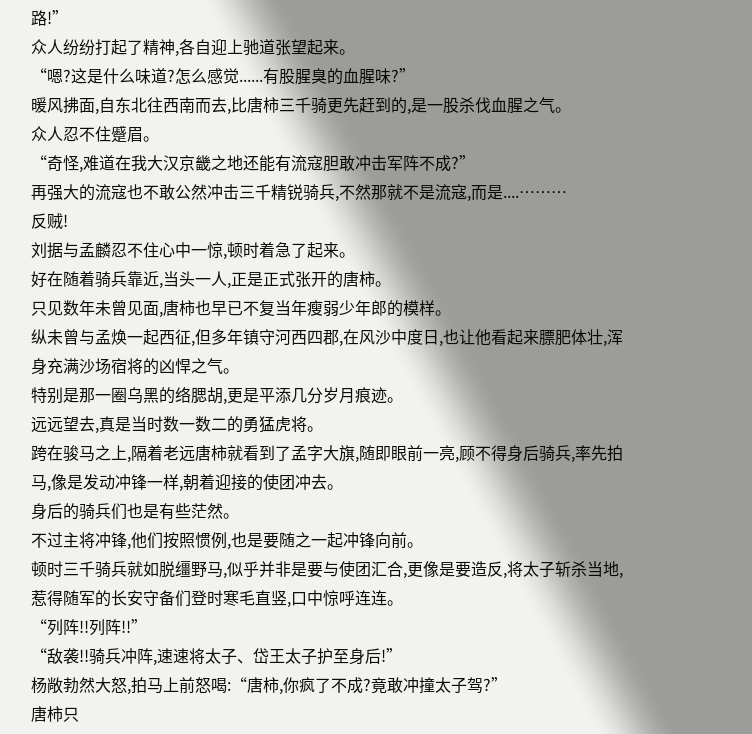路!”
众人纷纷打起了精神,各自迎上驰道张望起来。
“嗯?这是什么味道?怎么感觉......有股腥臭的血腥味?”
暖风拂面,自东北往西南而去,比唐柿三千骑更先赶到的,是一股杀伐血腥之气。
众人忍不住蹙眉。
“奇怪,难道在我大汉京畿之地还能有流寇胆敢冲击军阵不成?”
再强大的流寇也不敢公然冲击三千精锐骑兵,不然那就不是流寇,而是....………
反贼!
刘据与孟麟忍不住心中一惊,顿时着急了起来。
好在随着骑兵靠近,当头一人,正是正式张开的唐柿。
只见数年未曾见面,唐柿也早已不复当年瘦弱少年郎的模样。
纵未曾与孟焕一起西征,但多年镇守河西四郡,在风沙中度日,也让他看起来膘肥体壮,浑身充满沙场宿将的凶悍之气。
特别是那一圈乌黑的络腮胡,更是平添几分岁月痕迹。
远远望去,真是当时数一数二的勇猛虎将。
跨在骏马之上,隔着老远唐柿就看到了孟字大旗,随即眼前一亮,顾不得身后骑兵,率先拍马,像是发动冲锋一样,朝着迎接的使团冲去。
身后的骑兵们也是有些茫然。
不过主将冲锋,他们按照惯例,也是要随之一起冲锋向前。
顿时三千骑兵就如脱缰野马,似乎并非是要与使团汇合,更像是要造反,将太子斩杀当地,惹得随军的长安守备们登时寒毛直竖,口中惊呼连连。
“列阵!!列阵!!”
“敌袭!!骑兵冲阵,速速将太子、岱王太子护至身后!”
杨敞勃然大怒,拍马上前怒喝:“唐柿,你疯了不成?竟敢冲撞太子驾?”
唐柿只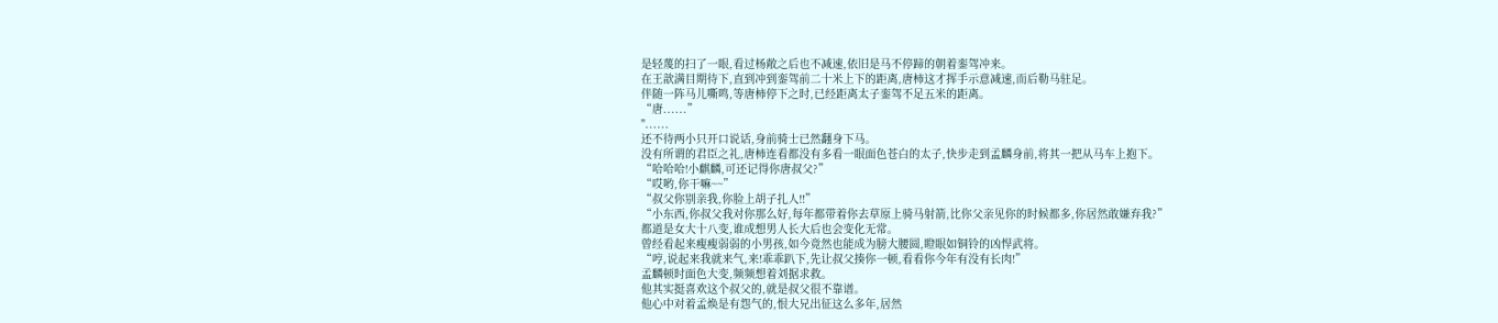是轻蔑的扫了一眼,看过杨敞之后也不减速,依旧是马不停蹄的朝着銮驾冲来。
在王歆满目期待下,直到冲到銮驾前二十米上下的距离,唐柿这才挥手示意减速,而后勒马驻足。
伴随一阵马儿嘶鸣,等唐柿停下之时,已经距离太子銮驾不足五米的距离。
“唐......”
"......
还不待两小只开口说话,身前骑士已然翻身下马。
没有所谓的君臣之礼,唐柿连看都没有多看一眼面色苍白的太子,快步走到孟麟身前,将其一把从马车上抱下。
“哈哈哈!小麒麟,可还记得你唐叔父?”
“哎哟,你干嘛~~”
“叔父你别亲我,你脸上胡子扎人!!”
“小东西,你叔父我对你那么好,每年都带着你去草原上骑马射箭,比你父亲见你的时候都多,你居然敢嫌弃我?”
都道是女大十八变,谁成想男人长大后也会变化无常。
曾经看起来瘦瘦弱弱的小男孩,如今竟然也能成为膀大腰圆,瞪眼如铜铃的凶悍武将。
“哼,说起来我就来气,来!乖乖趴下,先让叔父揍你一顿,看看你今年有没有长肉!”
孟麟顿时面色大变,频频想着刘据求救。
他其实挺喜欢这个叔父的,就是叔父很不靠谱。
他心中对着孟焕是有怨气的,恨大兄出征这么多年,居然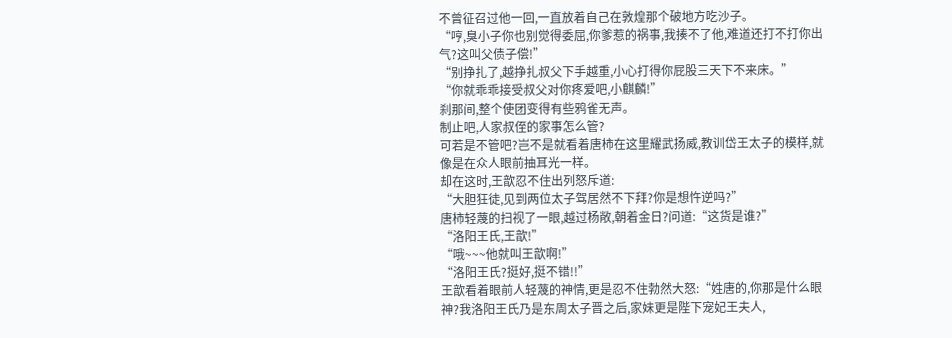不曾征召过他一回,一直放着自己在敦煌那个破地方吃沙子。
“哼,臭小子你也别觉得委屈,你爹惹的祸事,我揍不了他,难道还打不打你出气?这叫父债子偿!”
“别挣扎了,越挣扎叔父下手越重,小心打得你屁股三天下不来床。”
“你就乖乖接受叔父对你疼爱吧,小麒麟!”
刹那间,整个使团变得有些鸦雀无声。
制止吧,人家叔侄的家事怎么管?
可若是不管吧?岂不是就看着唐柿在这里耀武扬威,教训岱王太子的模样,就像是在众人眼前抽耳光一样。
却在这时,王歆忍不住出列怒斥道:
“大胆狂徒,见到两位太子驾居然不下拜?你是想忤逆吗?”
唐柿轻蔑的扫视了一眼,越过杨敞,朝着金日?问道:“这货是谁?”
“洛阳王氏,王歆!”
“哦~~~他就叫王歆啊!”
“洛阳王氏?挺好,挺不错!!”
王歆看着眼前人轻蔑的神情,更是忍不住勃然大怒:“姓唐的,你那是什么眼神?我洛阳王氏乃是东周太子晋之后,家妹更是陛下宠妃王夫人,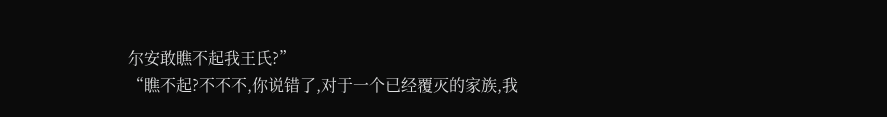尔安敢瞧不起我王氏?”
“瞧不起?不不不,你说错了,对于一个已经覆灭的家族,我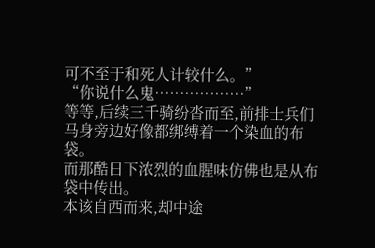可不至于和死人计较什么。”
“你说什么鬼………………”
等等,后续三千骑纷沓而至,前排士兵们马身旁边好像都绑缚着一个染血的布袋。
而那酷日下浓烈的血腥味仿佛也是从布袋中传出。
本该自西而来,却中途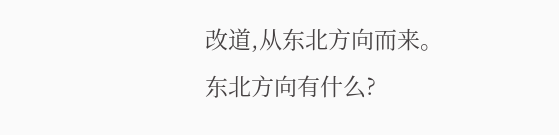改道,从东北方向而来。
东北方向有什么?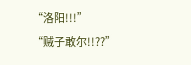“洛阳!!!”
“贼子敢尔!!??”